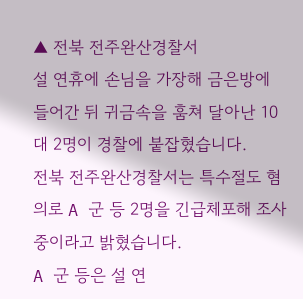▲ 전북 전주완산경찰서
설 연휴에 손님을 가장해 금은방에 들어간 뒤 귀금속을 훔쳐 달아난 10대 2명이 경찰에 붙잡혔습니다.
전북 전주완산경찰서는 특수절도 혐의로 A 군 등 2명을 긴급체포해 조사 중이라고 밝혔습니다.
A 군 등은 설 연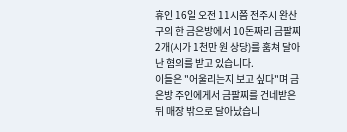휴인 16일 오전 11시쯤 전주시 완산구의 한 금은방에서 10돈짜리 금팔찌 2개(시가 1천만 원 상당)를 훔쳐 달아난 혐의를 받고 있습니다.
이들은 "어울리는지 보고 싶다"며 금은방 주인에게서 금팔찌를 건네받은 뒤 매장 밖으로 달아났습니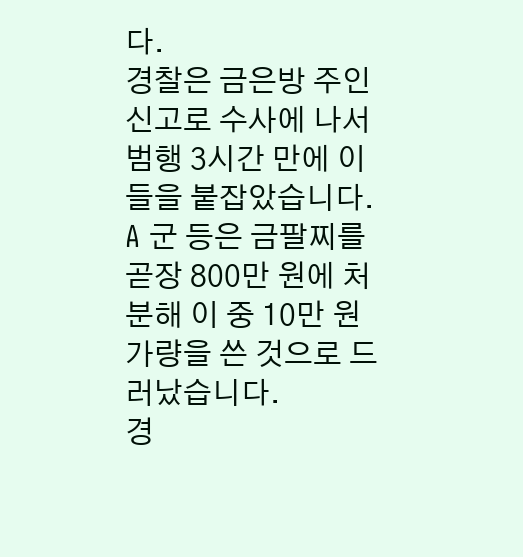다.
경찰은 금은방 주인 신고로 수사에 나서 범행 3시간 만에 이들을 붙잡았습니다.
A 군 등은 금팔찌를 곧장 800만 원에 처분해 이 중 10만 원가량을 쓴 것으로 드러났습니다.
경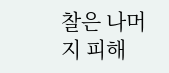찰은 나머지 피해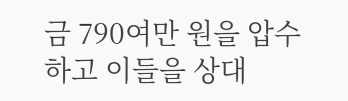금 790여만 원을 압수하고 이들을 상대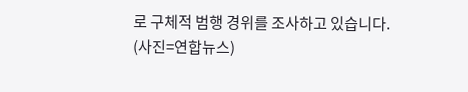로 구체적 범행 경위를 조사하고 있습니다.
(사진=연합뉴스)